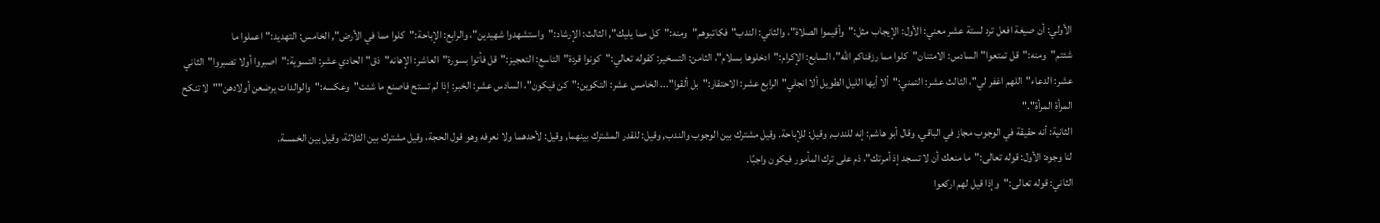الأولي: أن صيغة افعل ترد لستة عشر معني: الأول: الإيجاب مثل:"وأقيموا الصلاة"، والثاني: الندب"فكاتبوهم"ومنه:"كل مما يليك", الثالث: الإرشاد:"واستشهدوا شهيدين"، والرابع: الإباحة:"كلوا مما في الأرض", الخامس: التهديد:"اعملوا ما شئتم"ومنه:"قل تمتعوا"السادس: الامتنان"كلوا مما رزقناكم الله"، السابع: الإكرام:"ادخلوها بسلام"، الثامن: التسخير: كقوله تعالي:"كونوا قردة"التاسع: التعجيز:"قل فأتوا بسورة"العاشر: الإهانه"ذق"الحادي عشر: التسوية:"اصبروا أولا تصبروا"الثاني عشر: الدعاء"اللهم اغفر لي"، الثالث عشر: التمني:"ألا أيها الليل الطويل ألا انجلي"الرابع عشر: الاحتقار:"بل ألقوا"... الخامس عشر: التكوين:"كن فيكون"، السادس عشر: الخبر: إذا لم تستح فاصنع ما شئت"وعكسه:"والوالدات يرضعن أولادهن""لا تنكح المرأة المرأة"."
الثانية: أنه حقيقة في الوجوب مجاز في الباقي, وقال أبو هاشم: إنه للندب, وقيل: للإباحة. وقيل مشترك بين الوجوب والندب, وقيل: للقدر المشترك بينهما, وقيل: لأحدهما ولا نعرفه وهو قول الحجة، وقيل مشترك بين الثلاثة، وقيل بين الخمسة.
لنا وجوه: الأول: قوله تعالى:"ما منعك أن لا تسجد إذ أمرتك"، ذم على ترك المأمور فيكون واجبًا.
الثاني: قوله تعالى:"وإذا قيل لهم اركعوا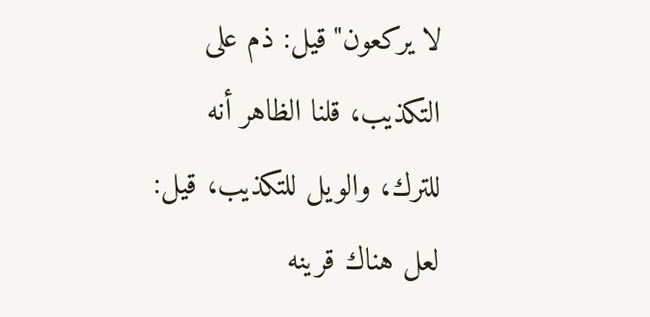لا يركعون"قيل: ذم على التكذيب، قلنا الظاهر أنه للترك، والويل للتكذيب، قيل: لعل هناك قرينه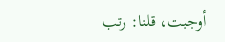أوجبت، قلنا: رتب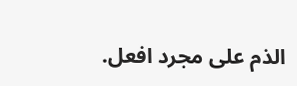الذم على مجرد افعل.